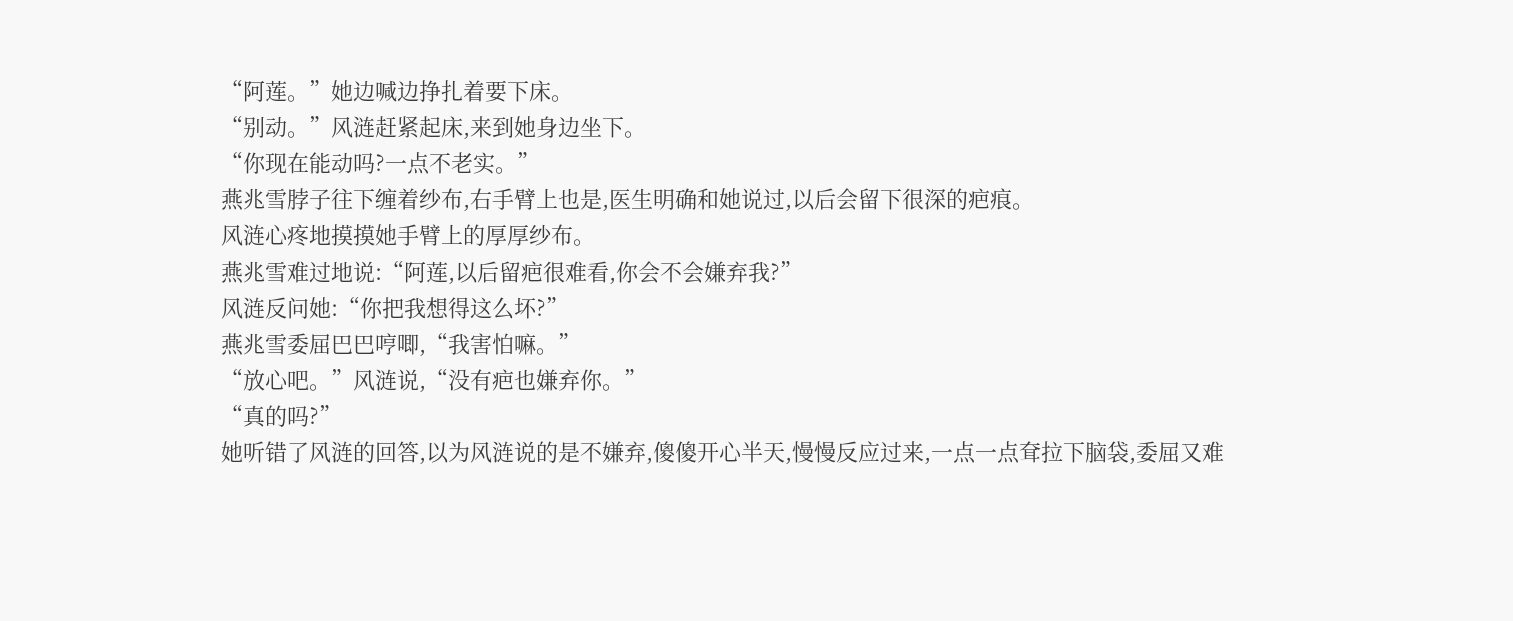“阿莲。”她边喊边挣扎着要下床。
“别动。”风涟赶紧起床,来到她身边坐下。
“你现在能动吗?一点不老实。”
燕兆雪脖子往下缠着纱布,右手臂上也是,医生明确和她说过,以后会留下很深的疤痕。
风涟心疼地摸摸她手臂上的厚厚纱布。
燕兆雪难过地说:“阿莲,以后留疤很难看,你会不会嫌弃我?”
风涟反问她:“你把我想得这么坏?”
燕兆雪委屈巴巴哼唧,“我害怕嘛。”
“放心吧。”风涟说,“没有疤也嫌弃你。”
“真的吗?”
她听错了风涟的回答,以为风涟说的是不嫌弃,傻傻开心半天,慢慢反应过来,一点一点耷拉下脑袋,委屈又难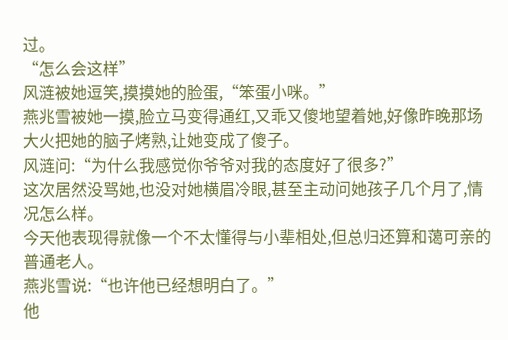过。
“怎么会这样”
风涟被她逗笑,摸摸她的脸蛋,“笨蛋小咪。”
燕兆雪被她一摸,脸立马变得通红,又乖又傻地望着她,好像昨晚那场大火把她的脑子烤熟,让她变成了傻子。
风涟问:“为什么我感觉你爷爷对我的态度好了很多?”
这次居然没骂她,也没对她横眉冷眼,甚至主动问她孩子几个月了,情况怎么样。
今天他表现得就像一个不太懂得与小辈相处,但总归还算和蔼可亲的普通老人。
燕兆雪说:“也许他已经想明白了。”
他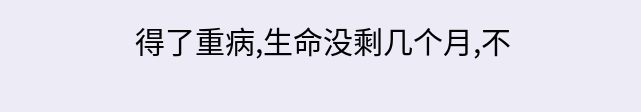得了重病,生命没剩几个月,不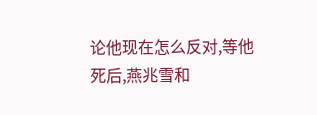论他现在怎么反对,等他死后,燕兆雪和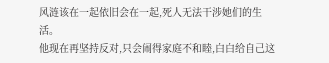风涟该在一起依旧会在一起,死人无法干涉她们的生活。
他现在再坚持反对,只会闹得家庭不和睦,白白给自己这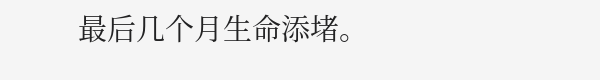最后几个月生命添堵。